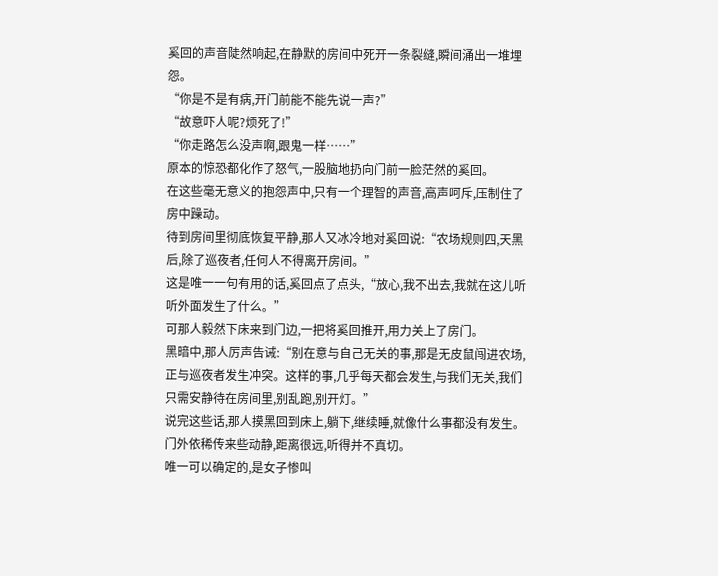奚回的声音陡然响起,在静默的房间中死开一条裂缝,瞬间涌出一堆埋怨。
“你是不是有病,开门前能不能先说一声?”
“故意吓人呢?烦死了!”
“你走路怎么没声啊,跟鬼一样……”
原本的惊恐都化作了怒气,一股脑地扔向门前一脸茫然的奚回。
在这些毫无意义的抱怨声中,只有一个理智的声音,高声呵斥,压制住了房中躁动。
待到房间里彻底恢复平静,那人又冰冷地对奚回说:“农场规则四,天黑后,除了巡夜者,任何人不得离开房间。”
这是唯一一句有用的话,奚回点了点头,“放心,我不出去,我就在这儿听听外面发生了什么。”
可那人毅然下床来到门边,一把将奚回推开,用力关上了房门。
黑暗中,那人厉声告诫:“别在意与自己无关的事,那是无皮鼠闯进农场,正与巡夜者发生冲突。这样的事,几乎每天都会发生,与我们无关,我们只需安静待在房间里,别乱跑,别开灯。”
说完这些话,那人摸黑回到床上,躺下,继续睡,就像什么事都没有发生。
门外依稀传来些动静,距离很远,听得并不真切。
唯一可以确定的,是女子惨叫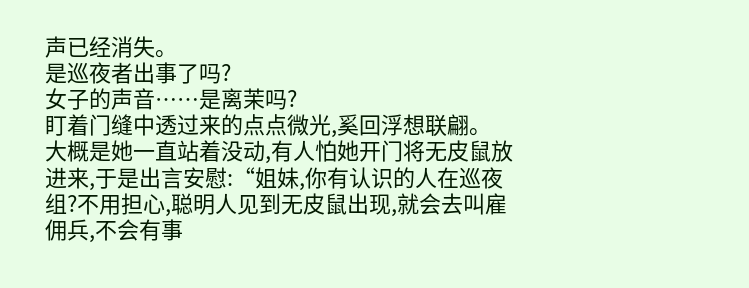声已经消失。
是巡夜者出事了吗?
女子的声音……是离茉吗?
盯着门缝中透过来的点点微光,奚回浮想联翩。
大概是她一直站着没动,有人怕她开门将无皮鼠放进来,于是出言安慰:“姐妹,你有认识的人在巡夜组?不用担心,聪明人见到无皮鼠出现,就会去叫雇佣兵,不会有事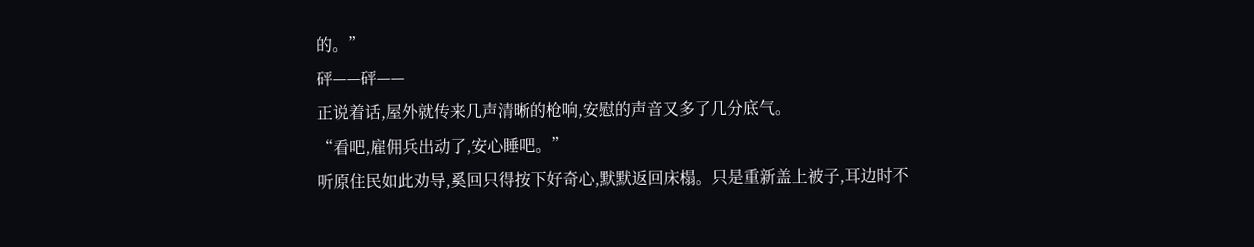的。”
砰——砰——
正说着话,屋外就传来几声清晰的枪响,安慰的声音又多了几分底气。
“看吧,雇佣兵出动了,安心睡吧。”
听原住民如此劝导,奚回只得按下好奇心,默默返回床榻。只是重新盖上被子,耳边时不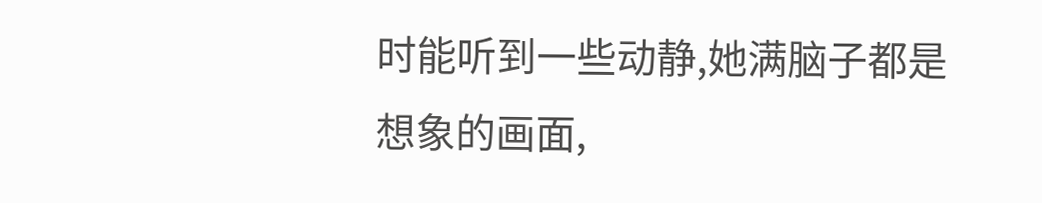时能听到一些动静,她满脑子都是想象的画面,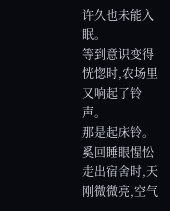许久也未能入眠。
等到意识变得恍惚时,农场里又响起了铃声。
那是起床铃。
奚回睡眼惺忪走出宿舍时,天刚微微亮,空气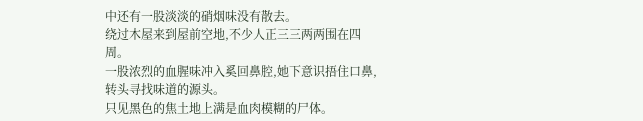中还有一股淡淡的硝烟味没有散去。
绕过木屋来到屋前空地,不少人正三三两两围在四周。
一股浓烈的血腥味冲入奚回鼻腔,她下意识捂住口鼻,转头寻找味道的源头。
只见黑色的焦土地上满是血肉模糊的尸体。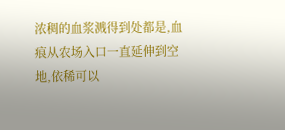浓稠的血浆溅得到处都是,血痕从农场入口一直延伸到空地,依稀可以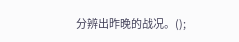分辨出昨晚的战况。();